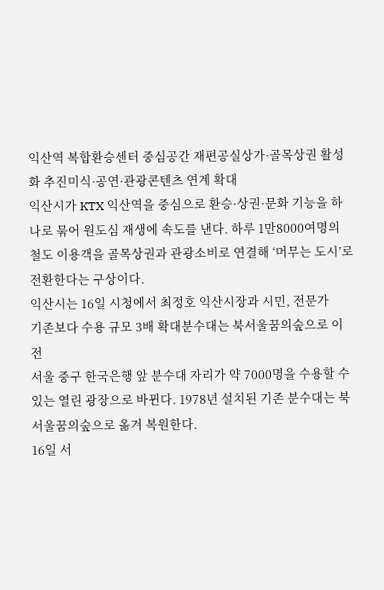익산역 복합환승센터 중심공간 재편공실상가·골목상권 활성화 추진미식·공연·관광콘텐츠 연계 확대
익산시가 KTX 익산역을 중심으로 환승·상권·문화 기능을 하나로 묶어 원도심 재생에 속도를 낸다. 하루 1만8000여명의 철도 이용객을 골목상권과 관광소비로 연결해 ‘머무는 도시’로 전환한다는 구상이다.
익산시는 16일 시청에서 최정호 익산시장과 시민, 전문가
기존보다 수용 규모 3배 확대분수대는 북서울꿈의숲으로 이전
서울 중구 한국은행 앞 분수대 자리가 약 7000명을 수용할 수 있는 열린 광장으로 바뀐다. 1978년 설치된 기존 분수대는 북서울꿈의숲으로 옮겨 복원한다.
16일 서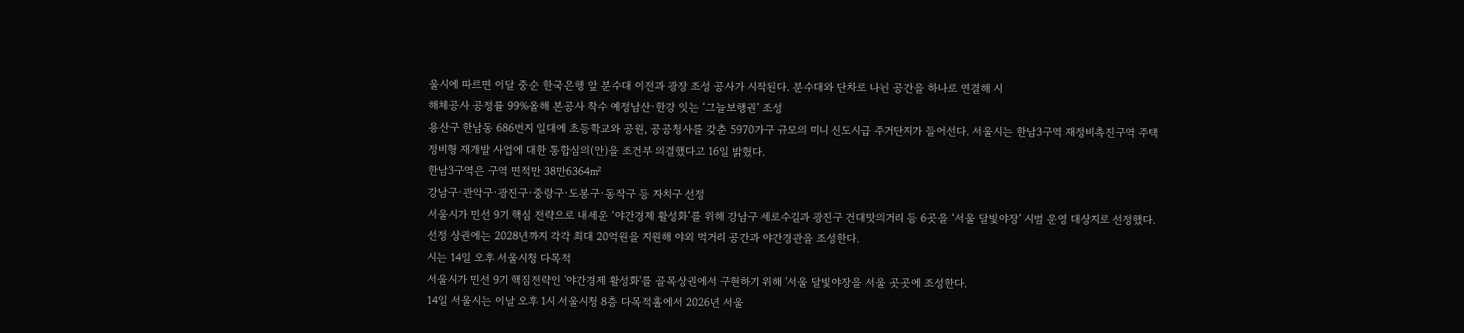울시에 따르면 이달 중순 한국은행 앞 분수대 이전과 광장 조성 공사가 시작된다. 분수대와 단차로 나뉜 공간을 하나로 연결해 시
해체공사 공정률 99%올해 본공사 착수 예정남산·한강 잇는 ‘그늘보행권’ 조성
용산구 한남동 686번지 일대에 초등학교와 공원, 공공청사를 갖춘 5970가구 규모의 미니 신도시급 주거단지가 들어선다. 서울시는 한남3구역 재정비촉진구역 주택정비형 재개발 사업에 대한 통합심의(안)을 조건부 의결했다고 16일 밝혔다.
한남3구역은 구역 면적만 38만6364㎡
강남구·관악구·광진구·중랑구·도봉구·동작구 등 자치구 선정
서울시가 민선 9기 핵심 전략으로 내세운 ‘야간경제 활성화’를 위해 강남구 세로수길과 광진구 건대맛의거리 등 6곳을 ‘서울 달빛야장’ 시범 운영 대상지로 선정했다. 선정 상권에는 2028년까지 각각 최대 20억원을 지원해 야외 먹거리 공간과 야간경관을 조성한다.
시는 14일 오후 서울시청 다목적
서울시가 민선 9기 핵짐전략인 '야간경제 활성화'를 골목상권에서 구현하기 위해 '서울 달빛야장을 서울 곳곳에 조성한다.
14일 서울시는 이날 오후 1시 서울시청 8층 다목적홀에서 2026년 서울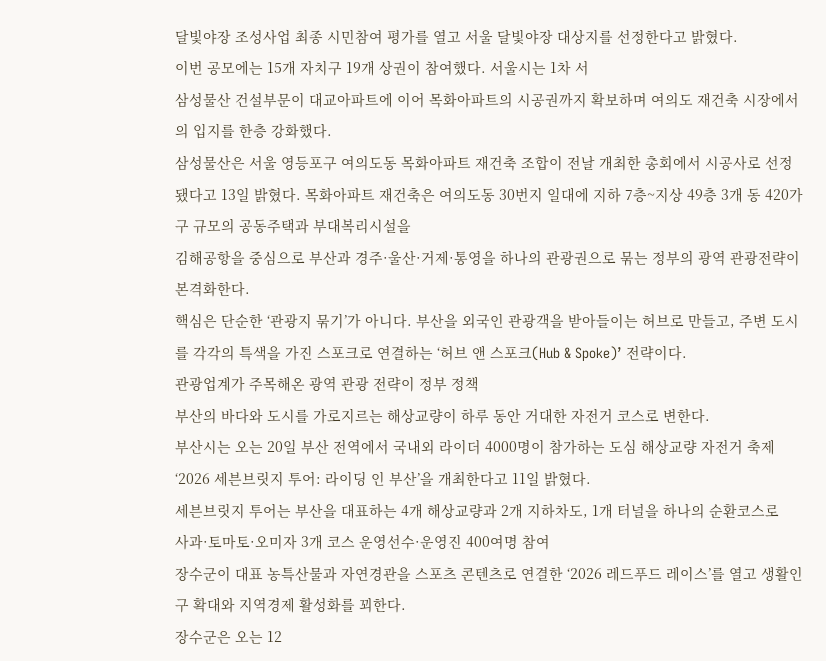달빛야장 조성사업 최종 시민참여 평가를 열고 서울 달빛야장 대상지를 선정한다고 밝혔다.
이번 공모에는 15개 자치구 19개 상권이 참여했다. 서울시는 1차 서
삼성물산 건설부문이 대교아파트에 이어 목화아파트의 시공권까지 확보하며 여의도 재건축 시장에서의 입지를 한층 강화했다.
삼성물산은 서울 영등포구 여의도동 목화아파트 재건축 조합이 전날 개최한 총회에서 시공사로 선정됐다고 13일 밝혔다. 목화아파트 재건축은 여의도동 30번지 일대에 지하 7층~지상 49층 3개 동 420가구 규모의 공동주택과 부대복리시설을
김해공항을 중심으로 부산과 경주·울산·거제·통영을 하나의 관광권으로 묶는 정부의 광역 관광전략이 본격화한다.
핵심은 단순한 ‘관광지 묶기’가 아니다. 부산을 외국인 관광객을 받아들이는 허브로 만들고, 주변 도시를 각각의 특색을 가진 스포크로 연결하는 ‘허브 앤 스포크(Hub & Spoke)’ 전략이다.
관광업계가 주목해온 광역 관광 전략이 정부 정책
부산의 바다와 도시를 가로지르는 해상교량이 하루 동안 거대한 자전거 코스로 변한다.
부산시는 오는 20일 부산 전역에서 국내외 라이더 4000명이 참가하는 도심 해상교량 자전거 축제 ‘2026 세븐브릿지 투어: 라이딩 인 부산’을 개최한다고 11일 밝혔다.
세븐브릿지 투어는 부산을 대표하는 4개 해상교량과 2개 지하차도, 1개 터널을 하나의 순환코스로
사과·토마토·오미자 3개 코스 운영선수·운영진 400여명 참여
장수군이 대표 농특산물과 자연경관을 스포츠 콘텐츠로 연결한 ‘2026 레드푸드 레이스’를 열고 생활인구 확대와 지역경제 활성화를 꾀한다.
장수군은 오는 12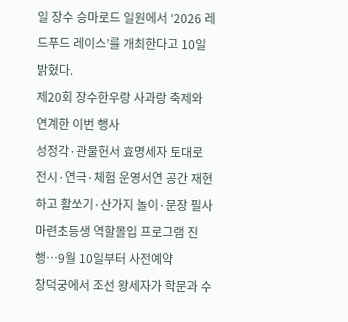일 장수 승마로드 일원에서 ‘2026 레드푸드 레이스’를 개최한다고 10일 밝혔다.
제20회 장수한우랑 사과랑 축제와 연계한 이번 행사
성정각·관물헌서 효명세자 토대로 전시·연극·체험 운영서연 공간 재현하고 활쏘기·산가지 놀이·문장 필사 마련초등생 역할몰입 프로그램 진행…9월 10일부터 사전예약
창덕궁에서 조선 왕세자가 학문과 수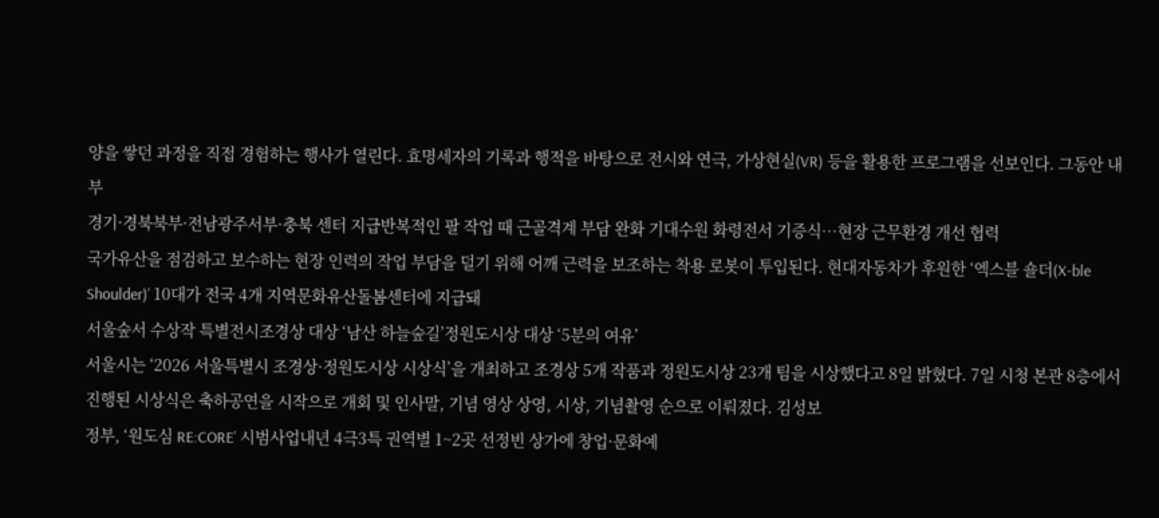양을 쌓던 과정을 직접 경험하는 행사가 열린다. 효명세자의 기록과 행적을 바탕으로 전시와 연극, 가상현실(VR) 등을 활용한 프로그램을 선보인다. 그동안 내부
경기·경북북부·전남광주서부·충북 센터 지급반복적인 팔 작업 때 근골격계 부담 완화 기대수원 화령전서 기증식…현장 근무환경 개선 협력
국가유산을 점검하고 보수하는 현장 인력의 작업 부담을 덜기 위해 어깨 근력을 보조하는 착용 로봇이 투입된다. 현대자동차가 후원한 ‘엑스블 숄더(X-ble Shoulder)’ 10대가 전국 4개 지역문화유산돌봄센터에 지급돼
서울숲서 수상작 특별전시조경상 대상 ‘남산 하늘숲길’정원도시상 대상 ‘5분의 여유’
서울시는 ‘2026 서울특별시 조경상·정원도시상 시상식’을 개최하고 조경상 5개 작품과 정원도시상 23개 팀을 시상했다고 8일 밝혔다. 7일 시청 본관 8층에서 진행된 시상식은 축하공연을 시작으로 개회 및 인사말, 기념 영상 상영, 시상, 기념촬영 순으로 이뤄졌다. 김성보
정부, ‘원도심 RE:CORE’ 시범사업내년 4극3특 권역별 1~2곳 선정빈 상가에 창업·문화예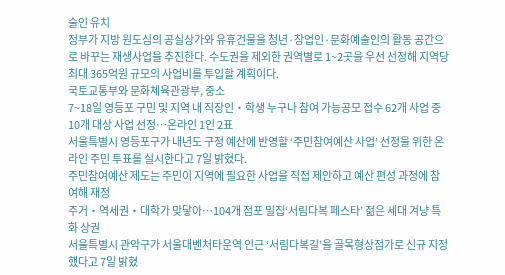술인 유치
정부가 지방 원도심의 공실상가와 유휴건물을 청년·창업인·문화예술인의 활동 공간으로 바꾸는 재생사업을 추진한다. 수도권을 제외한 권역별로 1~2곳을 우선 선정해 지역당 최대 365억원 규모의 사업비를 투입할 계획이다.
국토교통부와 문화체육관광부, 중소
7~18일 영등포 구민 및 지역 내 직장인‧학생 누구나 참여 가능공모 접수 62개 사업 중 10개 대상 사업 선정…온라인 1인 2표
서울특별시 영등포구가 내년도 구정 예산에 반영할 ‘주민참여예산 사업’ 선정을 위한 온라인 주민 투표를 실시한다고 7일 밝혔다.
주민참여예산 제도는 주민이 지역에 필요한 사업을 직접 제안하고 예산 편성 과정에 참여해 재정
주거‧역세권‧대학가 맞닿아…104개 점포 밀집‘서림다복 페스타’ 젊은 세대 겨냥 특화 상권
서울특별시 관악구가 서울대벤처타운역 인근 ‘서림다복길’을 골목형상점가로 신규 지정했다고 7일 밝혔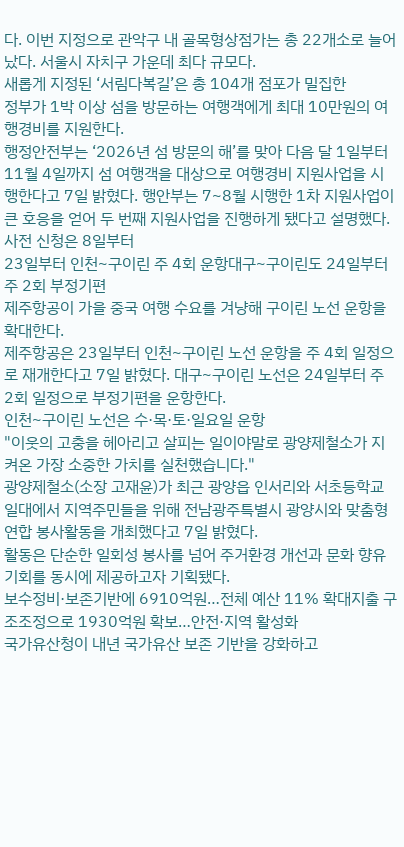다. 이번 지정으로 관악구 내 골목형상점가는 총 22개소로 늘어났다. 서울시 자치구 가운데 최다 규모다.
새롭게 지정된 ‘서림다복길’은 총 104개 점포가 밀집한
정부가 1박 이상 섬을 방문하는 여행객에게 최대 10만원의 여행경비를 지원한다.
행정안전부는 ‘2026년 섬 방문의 해’를 맞아 다음 달 1일부터 11월 4일까지 섬 여행객을 대상으로 여행경비 지원사업을 시행한다고 7일 밝혔다. 행안부는 7~8월 시행한 1차 지원사업이 큰 호응을 얻어 두 번째 지원사업을 진행하게 됐다고 설명했다.
사전 신청은 8일부터
23일부터 인천~구이린 주 4회 운항대구~구이린도 24일부터 주 2회 부정기편
제주항공이 가을 중국 여행 수요를 겨냥해 구이린 노선 운항을 확대한다.
제주항공은 23일부터 인천~구이린 노선 운항을 주 4회 일정으로 재개한다고 7일 밝혔다. 대구~구이린 노선은 24일부터 주 2회 일정으로 부정기편을 운항한다.
인천~구이린 노선은 수·목·토·일요일 운항
"이웃의 고충을 헤아리고 살피는 일이야말로 광양제철소가 지켜온 가장 소중한 가치를 실천했습니다."
광양제철소(소장 고재윤)가 최근 광양읍 인서리와 서초등학교 일대에서 지역주민들을 위해 전남광주특별시 광양시와 맞춤형 연합 봉사활동을 개최했다고 7일 밝혔다.
활동은 단순한 일회성 봉사를 넘어 주거환경 개선과 문화 향유 기회를 동시에 제공하고자 기획됐다.
보수정비·보존기반에 6910억원…전체 예산 11% 확대지출 구조조정으로 1930억원 확보…안전·지역 활성화
국가유산청이 내년 국가유산 보존 기반을 강화하고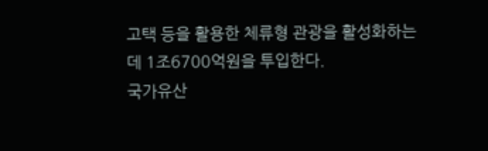고택 등을 활용한 체류형 관광을 활성화하는 데 1조6700억원을 투입한다.
국가유산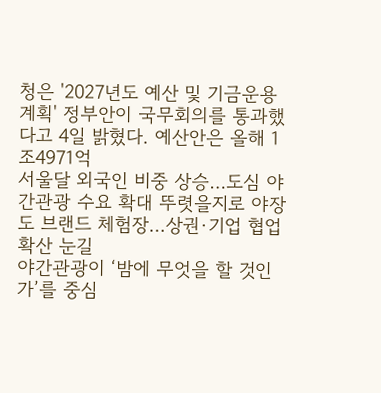청은 '2027년도 예산 및 기금운용계획' 정부안이 국무회의를 통과했다고 4일 밝혔다. 예산안은 올해 1조4971억
서울달 외국인 비중 상승…도심 야간관광 수요 확대 뚜렷을지로 야장도 브랜드 체험장…상권·기업 협업 확산 눈길
야간관광이 ‘밤에 무엇을 할 것인가’를 중심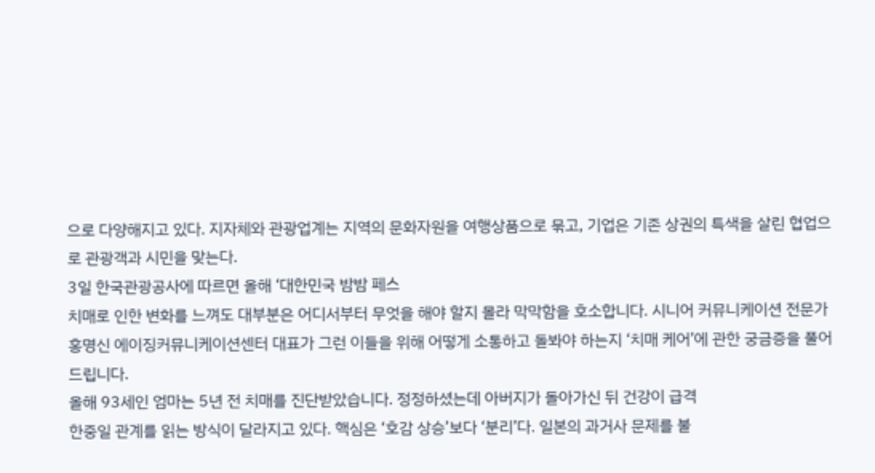으로 다양해지고 있다. 지자체와 관광업계는 지역의 문화자원을 여행상품으로 묶고, 기업은 기존 상권의 특색을 살린 협업으로 관광객과 시민을 맞는다.
3일 한국관광공사에 따르면 올해 ‘대한민국 밤밤 페스
치매로 인한 변화를 느껴도 대부분은 어디서부터 무엇을 해야 할지 몰라 막막함을 호소합니다. 시니어 커뮤니케이션 전문가 홍명신 에이징커뮤니케이션센터 대표가 그런 이들을 위해 어떻게 소통하고 돌봐야 하는지 ‘치매 케어’에 관한 궁금증을 풀어드립니다.
올해 93세인 엄마는 5년 전 치매를 진단받았습니다. 정정하셨는데 아버지가 돌아가신 뒤 건강이 급격
한중일 관계를 읽는 방식이 달라지고 있다. 핵심은 ‘호감 상승’보다 ‘분리’다. 일본의 과거사 문제를 불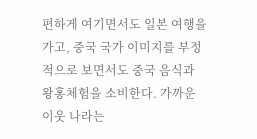편하게 여기면서도 일본 여행을 가고, 중국 국가 이미지를 부정적으로 보면서도 중국 음식과 왕홍체험을 소비한다. 가까운 이웃 나라는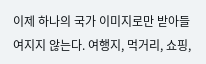이제 하나의 국가 이미지로만 받아들여지지 않는다. 여행지, 먹거리, 쇼핑,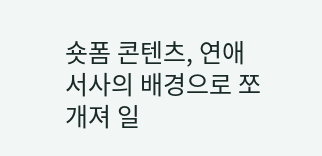숏폼 콘텐츠, 연애 서사의 배경으로 쪼개져 일